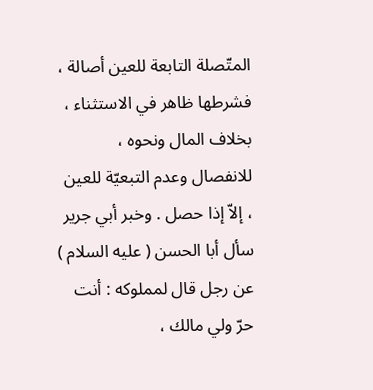المتّصلة التابعة للعين أصالة ، فشرطها ظاهر في الاستثناء ، بخلاف المال ونحوه ،
للانفصال وعدم التبعيّة للعين ، إلاّ إذا حصل . وخبر أبي جرير سأل أبا الحسن ( عليه السلام )
عن رجل قال لمملوكه : أنت حرّ ولي مالك ،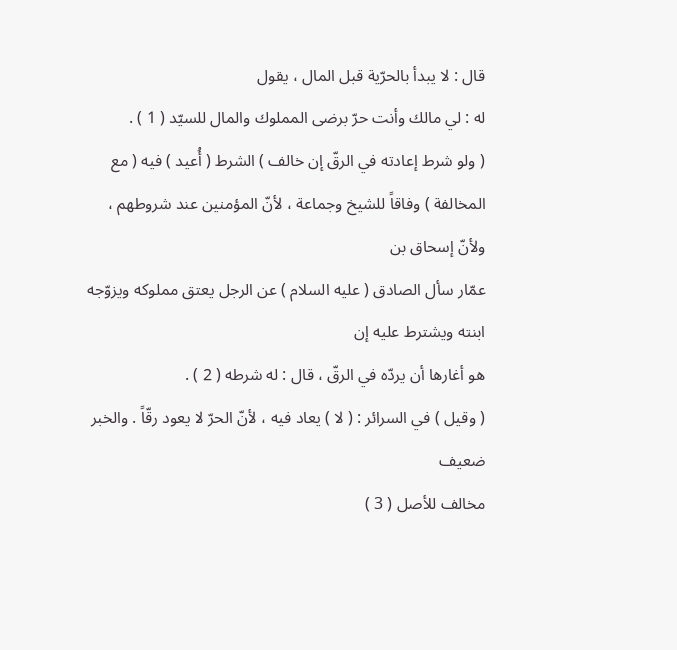قال : لا يبدأ بالحرّية قبل المال ، يقول
له : لي مالك وأنت حرّ برضى المملوك والمال للسيّد ( 1 ) .
( ولو شرط إعادته في الرقّ إن خالف ) الشرط ( أُعيد ) فيه ( مع
المخالفة ) وفاقاً للشيخ وجماعة ، لأنّ المؤمنين عند شروطهم ، ولأنّ إسحاق بن
عمّار سأل الصادق ( عليه السلام ) عن الرجل يعتق مملوكه ويزوّجه ابنته ويشترط عليه إن
هو أغارها أن يردّه في الرقّ ، قال : له شرطه ( 2 ) .
( وقيل ) في السرائر : ( لا ) يعاد فيه ، لأنّ الحرّ لا يعود رقّاً . والخبر ضعيف
مخالف للأصل ( 3 )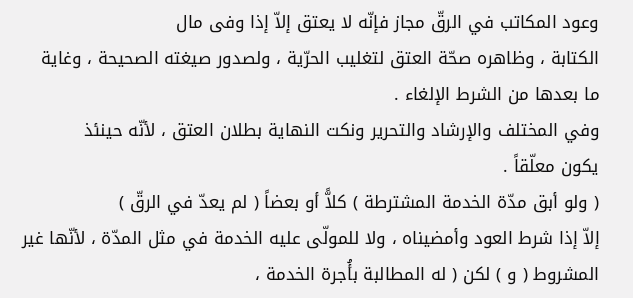وعود المكاتب في الرقّ مجاز فإنّه لا يعتق إلاّ إذا وفى مال
الكتابة ، وظاهره صحّة العتق لتغليب الحرّية ، ولصدور صيغته الصحيحة ، وغاية
ما بعدها من الشرط الإلغاء .
وفي المختلف والإرشاد والتحرير ونكت النهاية بطلان العتق ، لأنّه حينئذ
يكون معلّقاً .
( ولو أبق مدّة الخدمة المشترطة ) كلاًّ أو بعضاً ( لم يعدّ في الرقّ )
إلاّ إذا شرط العود وأمضيناه ، ولا للمولّى عليه الخدمة في مثل المدّة ، لأنّها غير
المشروط ( و ) لكن ( له المطالبة بأُجرة الخدمة ،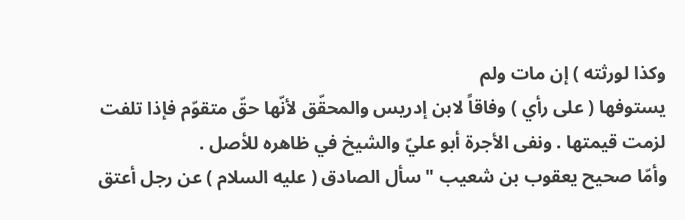وكذا لورثته ) إن مات ولم
يستوفها ( على رأي ) وفاقاً لابن إدريس والمحقّق لأنّها حقّ متقوّم فإذا تلفت
لزمت قيمتها . ونفى الأجرة أبو عليّ والشيخ في ظاهره للأصل .
وأمّا صحيح يعقوب بن شعيب " سأل الصادق ( عليه السلام ) عن رجل أعتق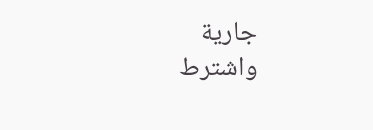جارية
واشترط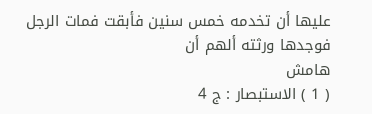عليها أن تخدمه خمس سنين فأبقت فمات الرجل فوجدها ورثته ألهم أن
هامش
( 1 ) الاستبصار : ج 4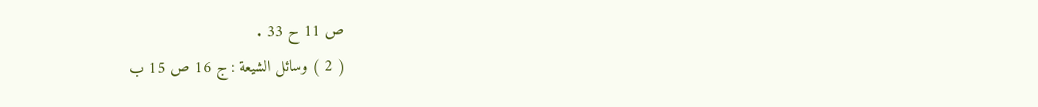ص 11 ح 33 .
( 2 ) وسائل الشيعة : ج 16 ص 15 ب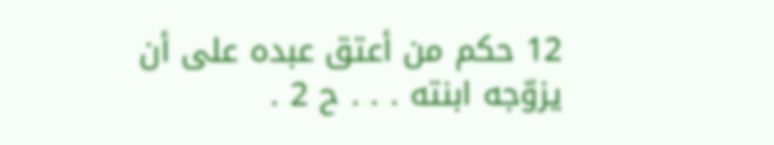12 حكم من أعتق عبده على أن يزوّجه ابنته . . . ح 2 .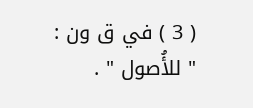( 3 ) في ق ون : " للأُصول " .